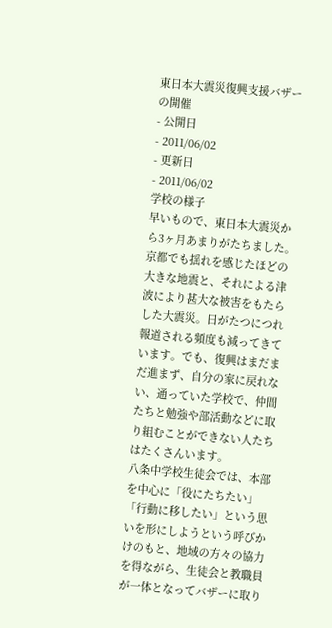東日本大震災復興支援バザーの開催
- 公開日
- 2011/06/02
- 更新日
- 2011/06/02
学校の様子
早いもので、東日本大震災から3ヶ月あまりがたちました。京都でも揺れを感じたほどの大きな地震と、それによる津波により甚大な被害をもたらした大震災。日がたつにつれ報道される頻度も減ってきています。でも、復興はまだまだ進まず、自分の家に戻れない、通っていた学校で、仲間たちと勉強や部活動などに取り組むことができない人たちはたくさんいます。
八条中学校生徒会では、本部を中心に「役にたちたい」「行動に移したい」という思いを形にしようという呼びかけのもと、地域の方々の協力を得ながら、生徒会と教職員が一体となってバザーに取り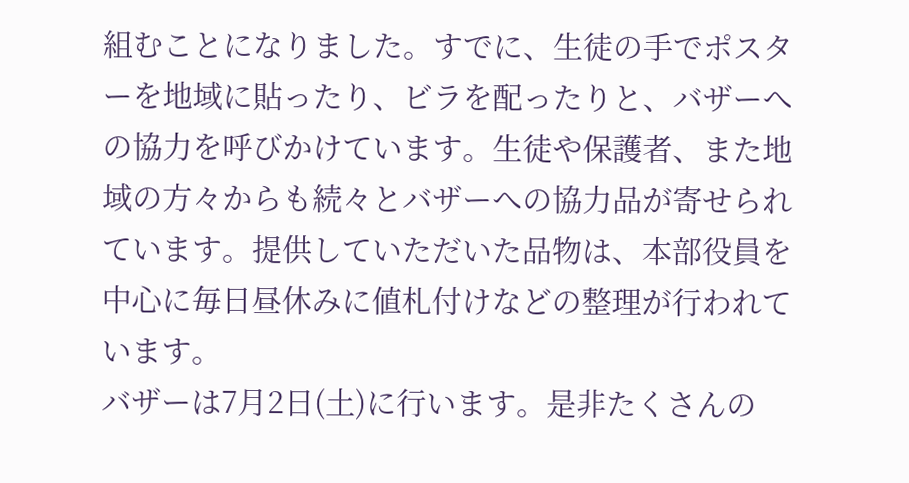組むことになりました。すでに、生徒の手でポスターを地域に貼ったり、ビラを配ったりと、バザーへの協力を呼びかけています。生徒や保護者、また地域の方々からも続々とバザーへの協力品が寄せられています。提供していただいた品物は、本部役員を中心に毎日昼休みに値札付けなどの整理が行われています。
バザーは7月2日(土)に行います。是非たくさんの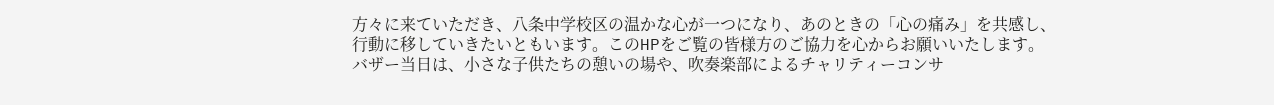方々に来ていただき、八条中学校区の温かな心が一つになり、あのときの「心の痛み」を共感し、行動に移していきたいともいます。このHPをご覧の皆様方のご協力を心からお願いいたします。
バザー当日は、小さな子供たちの憩いの場や、吹奏楽部によるチャリティーコンサ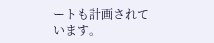ートも計画されています。